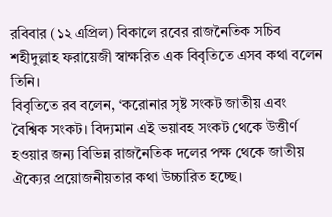রবিবার (১২ এপ্রিল) বিকালে রবের রাজনৈতিক সচিব শহীদুল্লাহ ফরায়েজী স্বাক্ষরিত এক বিবৃতিতে এসব কথা বলেন তিনি।
বিবৃতিতে রব বলেন, ‘করোনার সৃষ্ট সংকট জাতীয় এবং বৈশ্বিক সংকট। বিদ্যমান এই ভয়াবহ সংকট থেকে উত্তীর্ণ হওয়ার জন্য বিভিন্ন রাজনৈতিক দলের পক্ষ থেকে জাতীয় ঐক্যের প্রয়োজনীয়তার কথা উচ্চারিত হচ্ছে।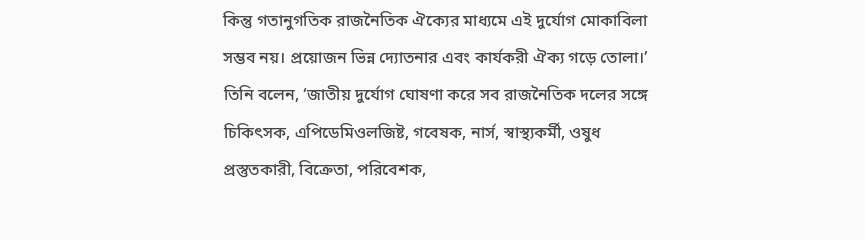কিন্তু গতানুগতিক রাজনৈতিক ঐক্যের মাধ্যমে এই দুর্যোগ মোকাবিলা সম্ভব নয়। প্রয়োজন ভিন্ন দ্যোতনার এবং কার্যকরী ঐক্য গড়ে তোলা।’
তিনি বলেন, ‘জাতীয় দুর্যোগ ঘোষণা করে সব রাজনৈতিক দলের সঙ্গে চিকিৎসক, এপিডেমিওলজিষ্ট, গবেষক, নার্স, স্বাস্থ্যকর্মী, ওষুধ প্রস্তুতকারী, বিক্রেতা, পরিবেশক,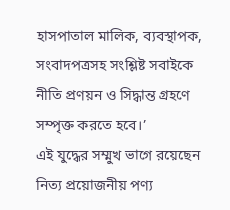হাসপাতাল মালিক, ব্যবস্থাপক, সংবাদপত্রসহ সংশ্লিষ্ট সবাইকে নীতি প্রণয়ন ও সিদ্ধান্ত গ্রহণে সম্পৃক্ত করতে হবে।’
এই যুদ্ধের সম্মুখ ভাগে রয়েছেন নিত্য প্রয়োজনীয় পণ্য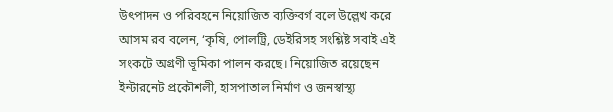উৎপাদন ও পরিবহনে নিয়োজিত ব্যক্তিবর্গ বলে উল্লেখ করে আসম রব বলেন, ‘কৃষি, পোলট্রি, ডেইরিসহ সংশ্লিষ্ট সবাই এই সংকটে অগ্রণী ভূমিকা পালন করছে। নিয়োজিত রয়েছেন ইন্টারনেট প্রকৌশলী, হাসপাতাল নির্মাণ ও জনস্বাস্থ্য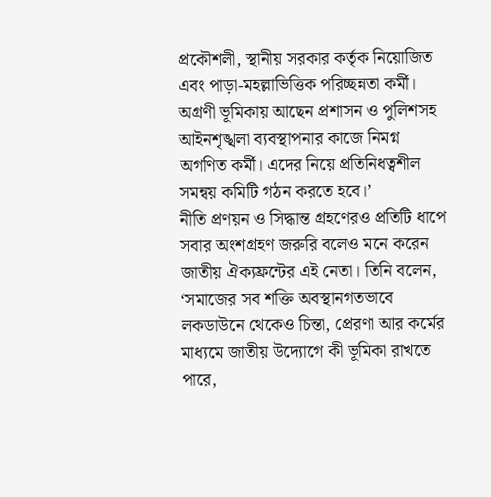প্রকৌশলী, স্থানীয় সরকার কর্তৃক নিয়োজিত এবং পাড়া-মহল্লাভিত্তিক পরিচ্ছন্নতা কর্মী। অগ্রণী ভূমিকায় আছেন প্রশাসন ও পুলিশসহ আইনশৃঙ্খলা ব্যবস্থাপনার কাজে নিমগ্ন অগণিত কর্মী। এদের নিয়ে প্রতিনিধত্বশীল সমন্বয় কমিটি গঠন করতে হবে।’
নীতি প্রণয়ন ও সিদ্ধান্ত গ্রহণেরও প্রতিটি ধাপে সবার অংশগ্রহণ জরুরি বলেও মনে করেন জাতীয় ঐক্যফ্রন্টের এই নেতা। তিনি বলেন, ‘সমাজের সব শক্তি অবস্থানগতভাবে লকডাউনে থেকেও চিন্তা, প্রেরণা আর কর্মের মাধ্যমে জাতীয় উদ্যোগে কী ভূমিকা রাখতে পারে,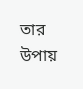তার উপায়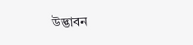উদ্ভাবন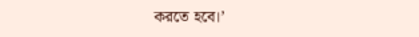করতে হবে।’